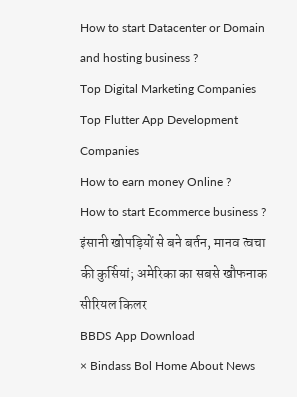How to start Datacenter or Domain and hosting business ?
Top Digital Marketing Companies
Top Flutter App Development Companies
How to earn money Online ?
How to start Ecommerce business ?
इंसानी खोपड़ियों से बने बर्तन, मानव त्वचा की कुर्सियां; अमेरिका का सबसे खौफनाक सीरियल किलर
BBDS App Download
× Bindass Bol Home About News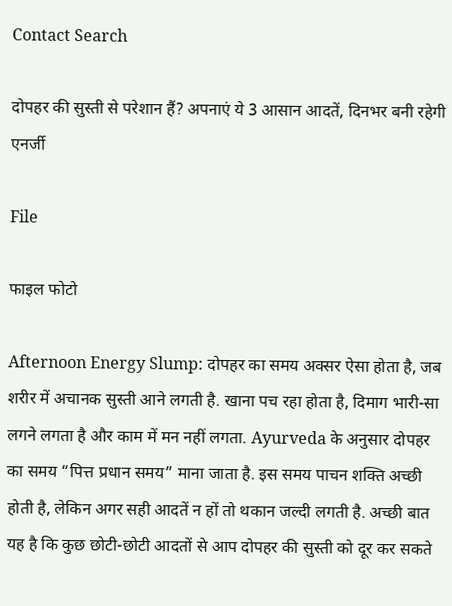Contact Search

दोपहर की सुस्ती से परेशान हैं? अपनाएं ये 3 आसान आदतें, दिनभर बनी रहेगी एनर्जी

File

फाइल फोटो

Afternoon Energy Slump: दोपहर का समय अक्सर ऐसा होता है, जब शरीर में अचानक सुस्ती आने लगती है. खाना पच रहा होता है, दिमाग भारी-सा लगने लगता है और काम में मन नहीं लगता. Ayurveda के अनुसार दोपहर का समय “पित्त प्रधान समय” माना जाता है. इस समय पाचन शक्ति अच्छी होती है, लेकिन अगर सही आदतें न हों तो थकान जल्दी लगती है. अच्छी बात यह है कि कुछ छोटी-छोटी आदतों से आप दोपहर की सुस्ती को दूर कर सकते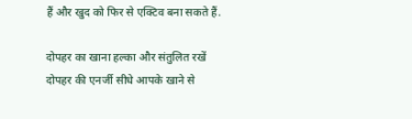हैं और खुद को फिर से एक्टिव बना सकते हैं.

दोपहर का खाना हल्का और संतुलित रखें
दोपहर की एनर्जी सीधे आपके खाने से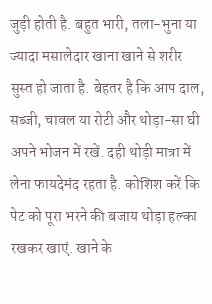जुड़ी होती है. बहुत भारी, तला-भुना या ज्यादा मसालेदार खाना खाने से शरीर सुस्त हो जाता है. बेहतर है कि आप दाल, सब्जी, चावल या रोटी और थोड़ा-सा घी अपने भोजन में रखें. दही थोड़ी मात्रा में लेना फायदेमंद रहता है. कोशिश करें कि पेट को पूरा भरने की बजाय थोड़ा हल्का रखकर खाएं. खाने के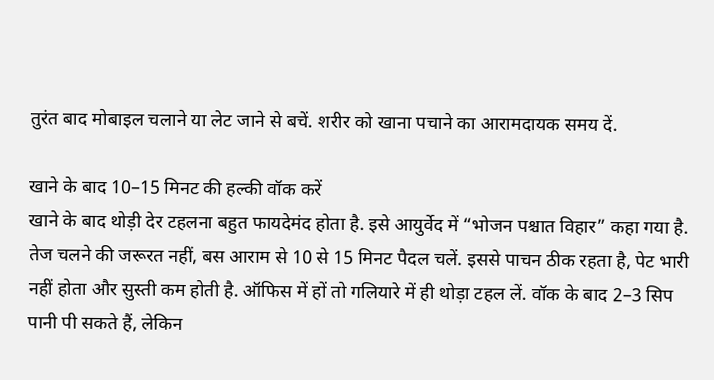तुरंत बाद मोबाइल चलाने या लेट जाने से बचें. शरीर को खाना पचाने का आरामदायक समय दें.

खाने के बाद 10–15 मिनट की हल्की वॉक करें
खाने के बाद थोड़ी देर टहलना बहुत फायदेमंद होता है. इसे आयुर्वेद में “भोजन पश्चात विहार” कहा गया है. तेज चलने की जरूरत नहीं, बस आराम से 10 से 15 मिनट पैदल चलें. इससे पाचन ठीक रहता है, पेट भारी नहीं होता और सुस्ती कम होती है. ऑफिस में हों तो गलियारे में ही थोड़ा टहल लें. वॉक के बाद 2–3 सिप पानी पी सकते हैं, लेकिन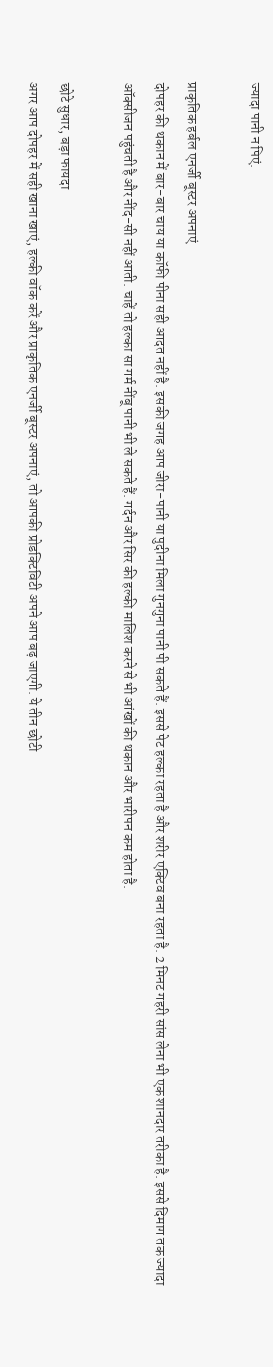ज्यादा पानी न पिएं.

प्राकृतिक हर्बल एनर्जी बूस्टर अपनाएं
दोपहर की थकान में बार-बार चाय या कॉफी पीना सही आदत नहीं है. इसकी जगह आप जीरा-पानी या पुदीना मिला गुनगुना पानी पी सकते हैं. इससे पेट हल्का रहता है और शरीर एक्टिव बना रहता है. 2 मिनट गहरी सांस लेना भी एक शानदार तरीका है. इससे दिमाग तक ज्यादा ऑक्सीजन पहुंचती है और नींद-सी नहीं आती. चाहें तो हल्का सा गर्म नींबू पानी भी ले सकते हैं. गर्दन और सिर की हल्की मालिश करने से भी आंखों की थकान और भारीपन कम होता है.

छोटे सुधार, बड़ा फायदा
अगर आप दोपहर में सही खाना खाएं, हल्की वॉक करें और प्राकृतिक एनर्जी बूस्टर अपनाएं, तो आपकी प्रोडक्टिविटी अपने आप बढ़ जाएगी. ये तीन छोटी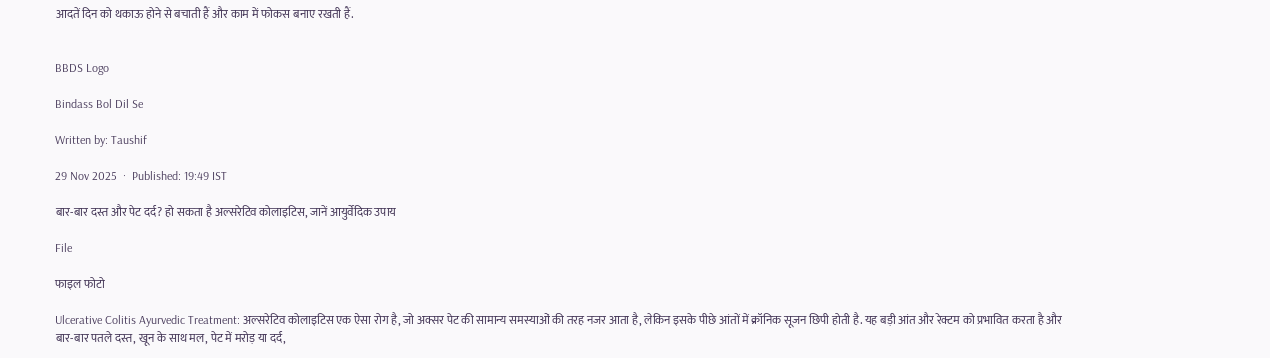आदतें दिन को थकाऊ होने से बचाती हैं और काम में फोकस बनाए रखती हैं.


BBDS Logo

Bindass Bol Dil Se

Written by: Taushif

29 Nov 2025  ·  Published: 19:49 IST

बार-बार दस्त और पेट दर्द? हो सकता है अल्सरेटिव कोलाइटिस, जानें आयुर्वेदिक उपाय

File

फाइल फोटो

Ulcerative Colitis Ayurvedic Treatment: अल्सरेटिव कोलाइटिस एक ऐसा रोग है, जो अक्सर पेट की सामान्य समस्याओं की तरह नजर आता है, लेकिन इसके पीछे आंतों में क्रॉनिक सूजन छिपी होती है. यह बड़ी आंत और रेक्टम को प्रभावित करता है और बार-बार पतले दस्त, खून के साथ मल, पेट में मरोड़ या दर्द,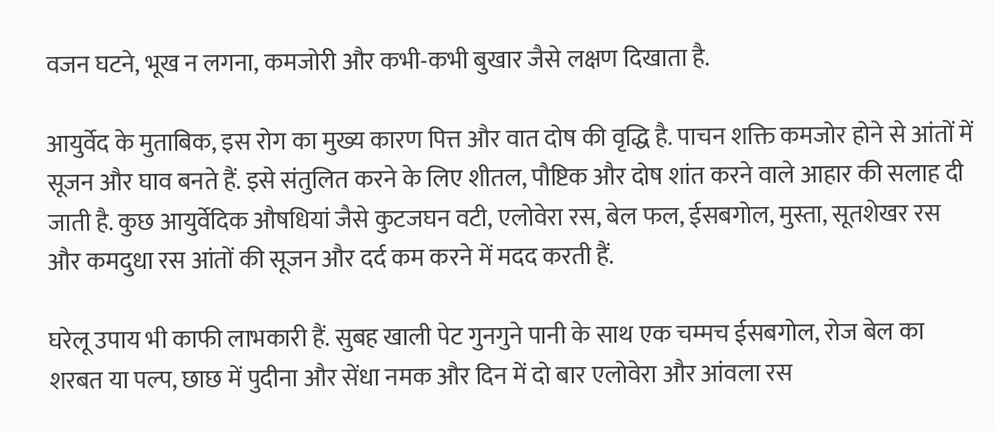वजन घटने, भूख न लगना, कमजोरी और कभी-कभी बुखार जैसे लक्षण दिखाता है.

आयुर्वेद के मुताबिक, इस रोग का मुख्य कारण पित्त और वात दोष की वृद्धि है. पाचन शक्ति कमजोर होने से आंतों में सूजन और घाव बनते हैं. इसे संतुलित करने के लिए शीतल, पौष्टिक और दोष शांत करने वाले आहार की सलाह दी जाती है. कुछ आयुर्वेदिक औषधियां जैसे कुटजघन वटी, एलोवेरा रस, बेल फल, ईसबगोल, मुस्ता, सूतशेखर रस और कमदुधा रस आंतों की सूजन और दर्द कम करने में मदद करती हैं.

घरेलू उपाय भी काफी लाभकारी हैं. सुबह खाली पेट गुनगुने पानी के साथ एक चम्मच ईसबगोल, रोज बेल का शरबत या पल्प, छाछ में पुदीना और सेंधा नमक और दिन में दो बार एलोवेरा और आंवला रस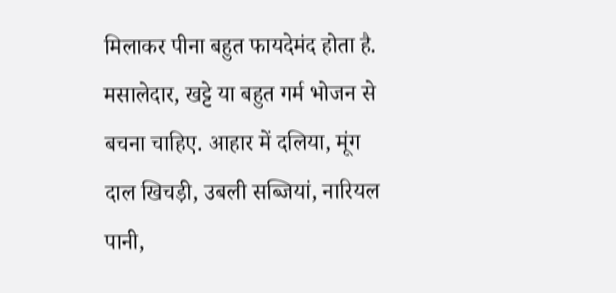मिलाकर पीना बहुत फायदेमंद होता है. मसालेदार, खट्टे या बहुत गर्म भोजन से बचना चाहिए. आहार में दलिया, मूंग दाल खिचड़ी, उबली सब्जियां, नारियल पानी,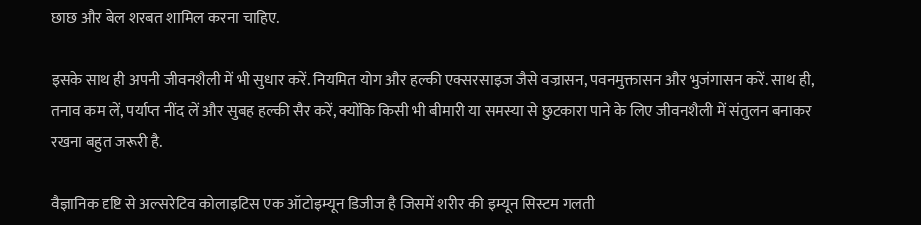छाछ और बेल शरबत शामिल करना चाहिए.

इसके साथ ही अपनी जीवनशैली में भी सुधार करें. नियमित योग और हल्की एक्सरसाइज जैसे वज्रासन, पवनमुक्तासन और भुजंगासन करें. साथ ही, तनाव कम लें, पर्याप्त नींद लें और सुबह हल्की सैर करें, क्योंकि किसी भी बीमारी या समस्या से छुटकारा पाने के लिए जीवनशैली में संतुलन बनाकर रखना बहुत जरूरी है.

वैज्ञानिक दृष्टि से अल्सरेटिव कोलाइटिस एक ऑटोइम्यून डिजीज है जिसमें शरीर की इम्यून सिस्टम गलती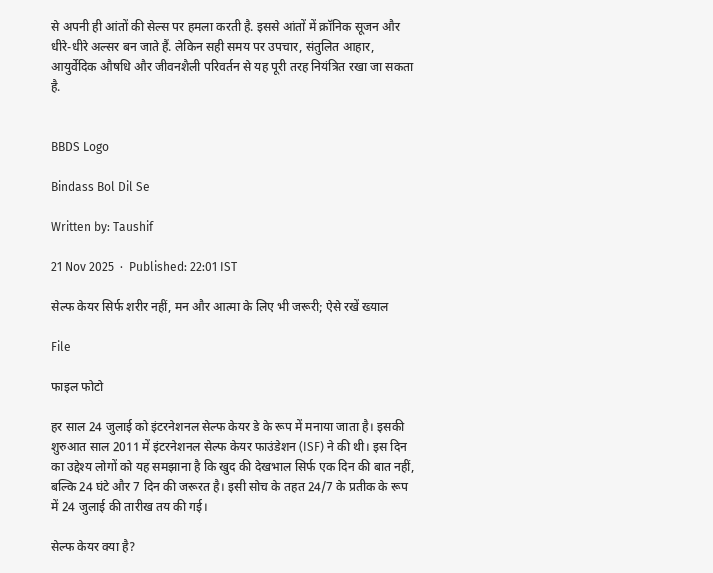से अपनी ही आंतों की सेल्स पर हमला करती है. इससे आंतों में क्रॉनिक सूजन और धीरे-धीरे अल्सर बन जाते हैं. लेकिन सही समय पर उपचार, संतुलित आहार, आयुर्वेदिक औषधि और जीवनशैली परिवर्तन से यह पूरी तरह नियंत्रित रखा जा सकता है.


BBDS Logo

Bindass Bol Dil Se

Written by: Taushif

21 Nov 2025  ·  Published: 22:01 IST

सेल्फ केयर सिर्फ शरीर नहीं, मन और आत्मा के लिए भी जरूरी; ऐसे रखें ख्याल

File

फाइल फोटो

हर साल 24 जुलाई को इंटरनेशनल सेल्फ केयर डे के रूप में मनाया जाता है। इसकी शुरुआत साल 2011 में इंटरनेशनल सेल्फ केयर फाउंडेशन (ISF) ने की थी। इस दिन का उद्देश्य लोगों को यह समझाना है कि खुद की देखभाल सिर्फ एक दिन की बात नहीं, बल्कि 24 घंटे और 7 दिन की जरूरत है। इसी सोच के तहत 24/7 के प्रतीक के रूप में 24 जुलाई की तारीख तय की गई।

सेल्फ केयर क्या है?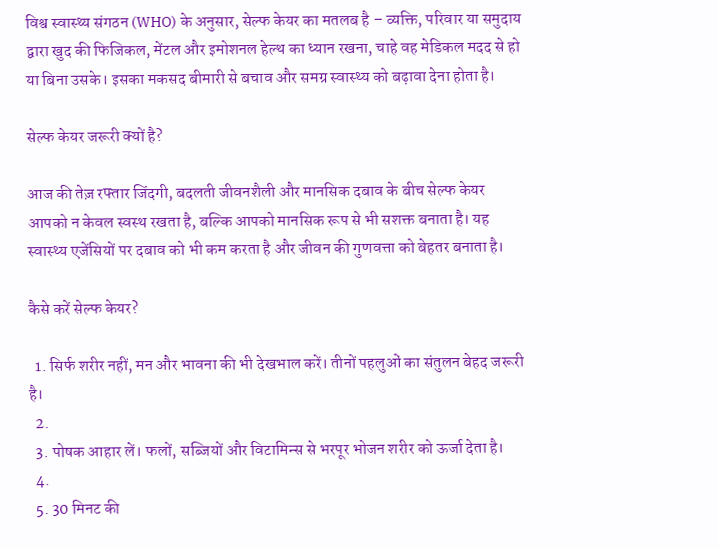विश्व स्वास्थ्य संगठन (WHO) के अनुसार, सेल्फ केयर का मतलब है – व्यक्ति, परिवार या समुदाय द्वारा खुद की फिजिकल, मेंटल और इमोशनल हेल्थ का ध्यान रखना, चाहे वह मेडिकल मदद से हो या बिना उसके। इसका मकसद बीमारी से बचाव और समग्र स्वास्थ्य को बढ़ावा देना होता है।

सेल्फ केयर जरूरी क्यों है?

आज की तेज़ रफ्तार जिंदगी, बदलती जीवनशैली और मानसिक दबाव के बीच सेल्फ केयर आपको न केवल स्वस्थ रखता है, बल्कि आपको मानसिक रूप से भी सशक्त बनाता है। यह स्वास्थ्य एजेंसियों पर दबाव को भी कम करता है और जीवन की गुणवत्ता को बेहतर बनाता है।

कैसे करें सेल्फ केयर?

  1. सिर्फ शरीर नहीं, मन और भावना की भी देखभाल करें। तीनों पहलुओं का संतुलन बेहद जरूरी है।
  2.
  3. पोषक आहार लें। फलों, सब्जियों और विटामिन्स से भरपूर भोजन शरीर को ऊर्जा देता है।
  4.
  5. 30 मिनट की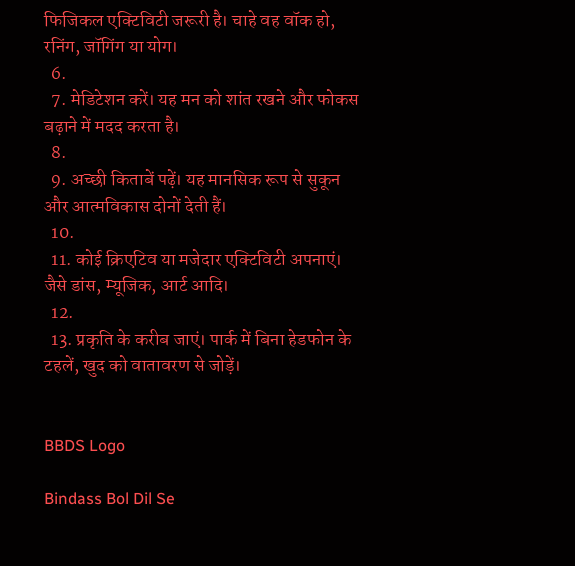फिजिकल एक्टिविटी जरूरी है। चाहे वह वॉक हो, रनिंग, जॉगिंग या योग।
  6.
  7. मेडिटेशन करें। यह मन को शांत रखने और फोकस बढ़ाने में मदद करता है।
  8.
  9. अच्छी किताबें पढ़ें। यह मानसिक रूप से सुकून और आत्मविकास दोनों देती हैं।
  10.
  11. कोई क्रिएटिव या मजेदार एक्टिविटी अपनाएं। जैसे डांस, म्यूजिक, आर्ट आदि।
  12.
  13. प्रकृति के करीब जाएं। पार्क में बिना हेडफोन के टहलें, खुद को वातावरण से जोड़ें।


BBDS Logo

Bindass Bol Dil Se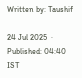Written by: Taushif

24 Jul 2025  ·  Published: 04:40 IST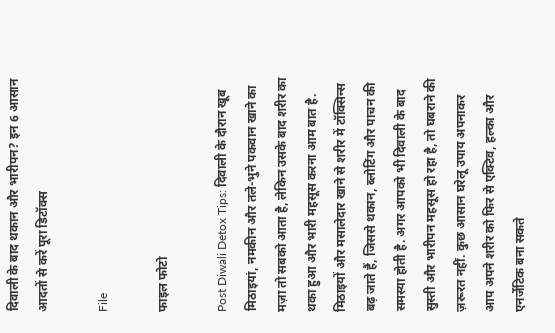दिवाली के बाद थकान और भारीपन? इन 6 आसान आदतों से करें पूरा डिटॉक्स

File

फाइल फोटो

Post Diwali Detox Tips: दिवाली के दौरान खूब मिठाइयां, नमकीन और तले-भुने पकवान खाने का मज़ा तो सबको आता है, लेकिन उसके बाद शरीर का थका हुआ और भारी महसूस करना आम बात है. मिठाइयों और मसालेदार खाने से शरीर में टॉक्सिन्स बढ़ जाते हैं, जिससे थकान, ब्लोटिंग और पाचन की समस्या होती है. अगर आपको भी दिवाली के बाद सुस्ती और भारीपन महसूस हो रहा है, तो घबराने की ज़रूरत नहीं. कुछ आसान घरेलू उपाय अपनाकर आप अपने शरीर को फिर से एक्टिव, हल्का और एनर्जेटिक बना सकते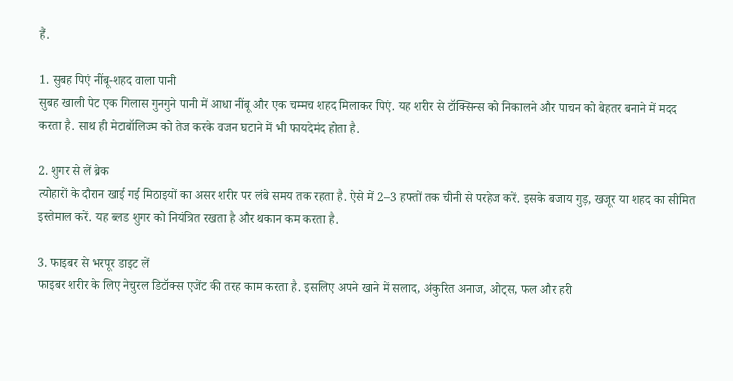हैं.

1. सुबह पिएं नींबू-शहद वाला पानी
सुबह खाली पेट एक गिलास गुनगुने पानी में आधा नींबू और एक चम्मच शहद मिलाकर पिएं. यह शरीर से टॉक्सिन्स को निकालने और पाचन को बेहतर बनाने में मदद करता है. साथ ही मेटाबॉलिज्म को तेज करके वजन घटाने में भी फायदेमंद होता है.

2. शुगर से लें ब्रेक
त्योहारों के दौरान खाई गई मिठाइयों का असर शरीर पर लंबे समय तक रहता है. ऐसे में 2–3 हफ्तों तक चीनी से परहेज करें. इसके बजाय गुड़, खजूर या शहद का सीमित इस्तेमाल करें. यह ब्लड शुगर को नियंत्रित रखता है और थकान कम करता है.

3. फाइबर से भरपूर डाइट लें
फाइबर शरीर के लिए नेचुरल डिटॉक्स एजेंट की तरह काम करता है. इसलिए अपने खाने में सलाद, अंकुरित अनाज, ओट्स, फल और हरी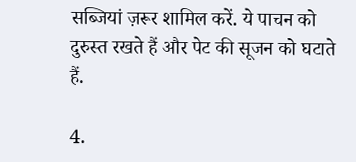सब्जियां ज़रूर शामिल करें. ये पाचन को दुरुस्त रखते हैं और पेट की सूजन को घटाते हैं.

4.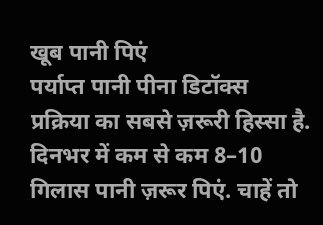खूब पानी पिएं
पर्याप्त पानी पीना डिटॉक्स प्रक्रिया का सबसे ज़रूरी हिस्सा है. दिनभर में कम से कम 8–10 गिलास पानी ज़रूर पिएं. चाहें तो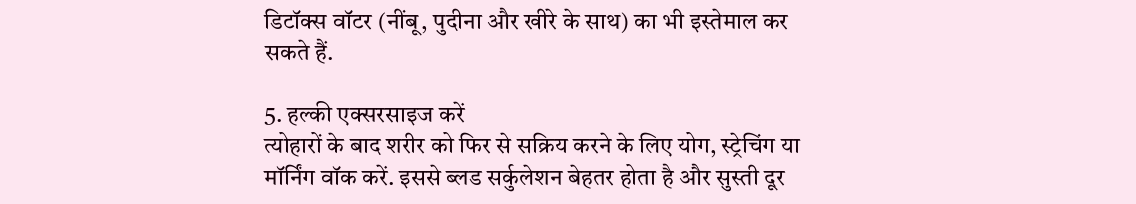डिटॉक्स वॉटर (नींबू, पुदीना और खीरे के साथ) का भी इस्तेमाल कर सकते हैं.

5. हल्की एक्सरसाइज करें
त्योहारों के बाद शरीर को फिर से सक्रिय करने के लिए योग, स्ट्रेचिंग या मॉर्निंग वॉक करें. इससे ब्लड सर्कुलेशन बेहतर होता है और सुस्ती दूर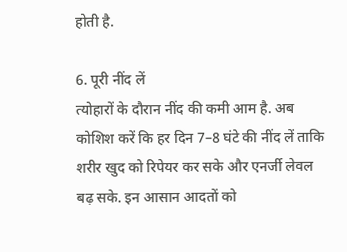होती है.

6. पूरी नींद लें
त्योहारों के दौरान नींद की कमी आम है. अब कोशिश करें कि हर दिन 7–8 घंटे की नींद लें ताकि शरीर खुद को रिपेयर कर सके और एनर्जी लेवल बढ़ सके. इन आसान आदतों को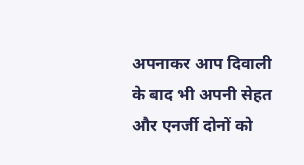अपनाकर आप दिवाली के बाद भी अपनी सेहत और एनर्जी दोनों को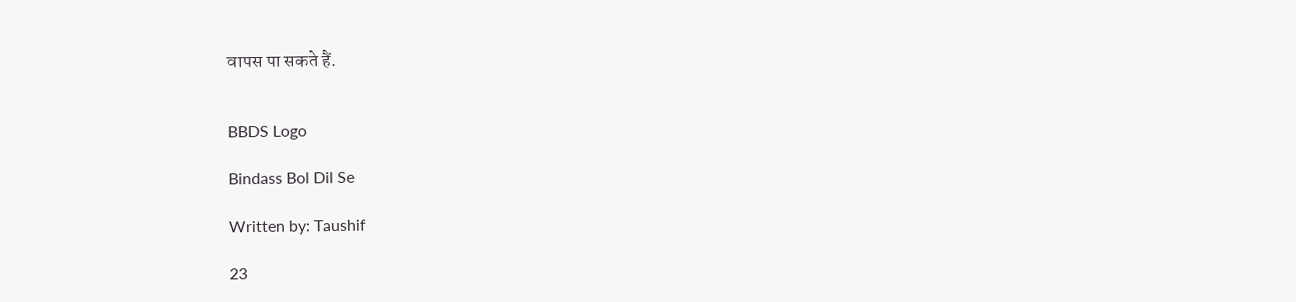वापस पा सकते हैं.


BBDS Logo

Bindass Bol Dil Se

Written by: Taushif

23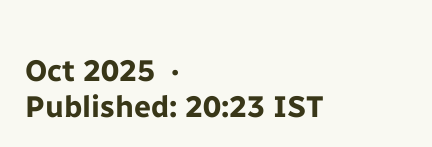Oct 2025  ·  Published: 20:23 IST